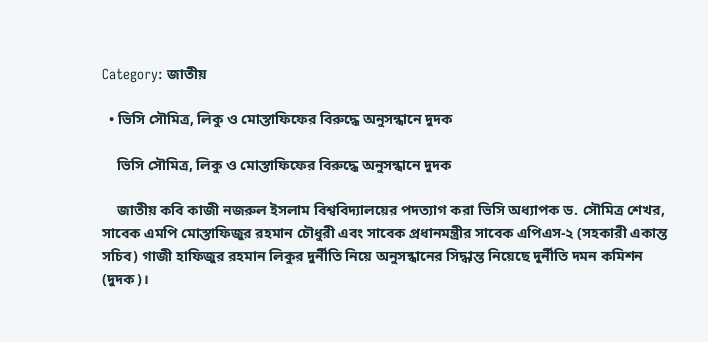Category: জাতীয়

  • ভিসি সৌমিত্র, লিকু ও মোস্তাফিফের বিরুদ্ধে অনুসন্ধানে দুদক

    ভিসি সৌমিত্র, লিকু ও মোস্তাফিফের বিরুদ্ধে অনুসন্ধানে দুদক

    জাতীয় কবি কাজী নজরুল ইসলাম বিশ্ববিদ্যালয়ের পদত্যাগ করা ভিসি অধ্যাপক ড. সৌমিত্র শেখর, সাবেক এমপি মোস্তাফিজুর রহমান চৌধুরী এবং সাবেক প্রধানমন্ত্রীর সাবেক এপিএস-২ (সহকারী একান্ত সচিব) গাজী হাফিজুর রহমান লিকুর দুর্নীতি নিয়ে অনুসন্ধানের সিদ্ধান্ত নিয়েছে দুর্নীতি দমন কমিশন (দুদক)।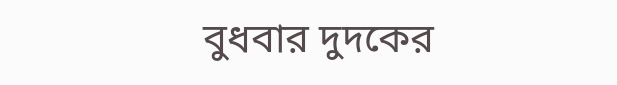বুধবার দুদকের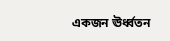একজন ঊর্ধ্বতন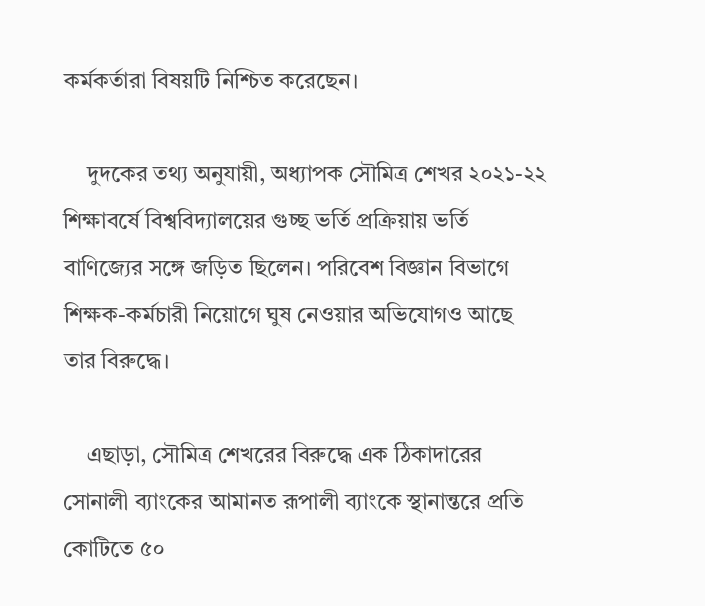কর্মকর্তারা বিষয়টি নিশ্চিত করেছেন।

    দুদকের তথ্য অনুযায়ী, অধ্যাপক সৌমিত্র শেখর ২০২১-২২ শিক্ষাবর্ষে বিশ্ববিদ্যালয়ের গুচ্ছ ভর্তি প্রক্রিয়ায় ভর্তি বাণিজ্যের সঙ্গে জড়িত ছিলেন। পরিবেশ বিজ্ঞান বিভাগে শিক্ষক-কর্মচারী নিয়োগে ঘুষ নেওয়ার অভিযোগও আছে তার বিরুদ্ধে।

    এছাড়া, সৌমিত্র শেখরের বিরুদ্ধে এক ঠিকাদারের সোনালী ব্যাংকের আমানত রূপালী ব্যাংকে স্থানান্তরে প্রতি কোটিতে ৫০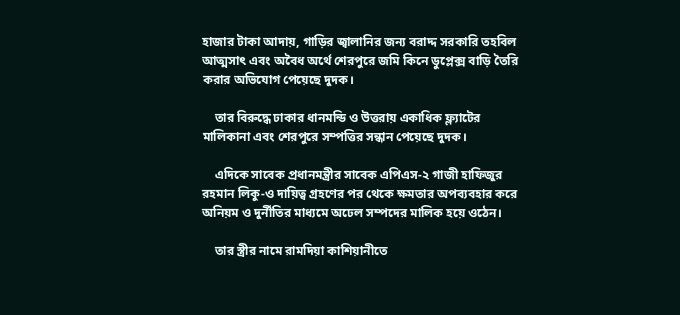হাজার টাকা আদায়, গাড়ির জ্বালানির জন্য বরাদ্দ সরকারি তহবিল আত্মসাৎ এবং অবৈধ অর্থে শেরপুরে জমি কিনে ডুপ্লেক্স বাড়ি তৈরি করার অভিযোগ পেয়েছে দুদক।

    তার বিরুদ্ধে ঢাকার ধানমন্ডি ও উত্তরায় একাধিক ফ্ল্যাটের মালিকানা এবং শেরপুরে সম্পত্তির সন্ধান পেয়েছে দুদক।

    এদিকে সাবেক প্রধানমন্ত্রীর সাবেক এপিএস-২ গাজী হাফিজুর রহমান লিকু-ও দায়িত্ব গ্রহণের পর থেকে ক্ষমতার অপব্যবহার করে অনিয়ম ও দুর্নীতির মাধ্যমে অঢেল সম্পদের মালিক হয়ে ওঠেন।

    তার স্ত্রীর নামে রামদিয়া কাশিয়ানীতে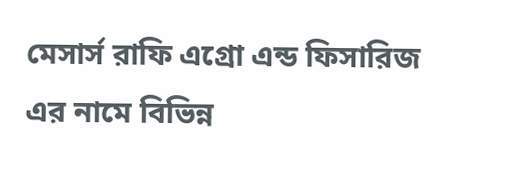মেসার্স রাফি এগ্রো এন্ড ফিসারিজ এর নামে বিভিন্ন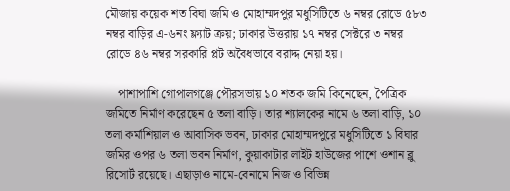মৌজায় কয়েক শত বিঘা জমি ও মোহাম্মদপুর মধুসিটিতে ৬ নম্বর রোডে ৫৮৩ নম্বর বাড়ির এ-৬নং ফ্ল্যাট ক্রয়; ঢাকার উত্তরায় ১৭ নম্বর সেক্টরে ৩ নম্বর রোডে ৪৬ নম্বর সরকারি প্লট অবৈধভাবে বরাদ্দ নেয়া হয়।

    পাশাপাশি গোপালগঞ্জে পৌরসভায় ১০ শতক জমি কিনেছেন, পৈত্রিক জমিতে নির্মাণ করেছেন ৫ তলা বাড়ি। তার শ্যালকের নামে ৬ তলা বাড়ি, ১০ তলা কর্মাশিয়াল ও আবাসিক ভবন, ঢাকার মোহাম্মদপুরে মধুসিটিতে ১ বিঘার জমির ওপর ৬ তলা ভবন নির্মাণ, কুয়াকাটার লাইট হাউজের পাশে ওশান ব্লু রিসোর্ট রয়েছে। এছাড়াও নামে-বেনামে নিজ ও বিভিন্ন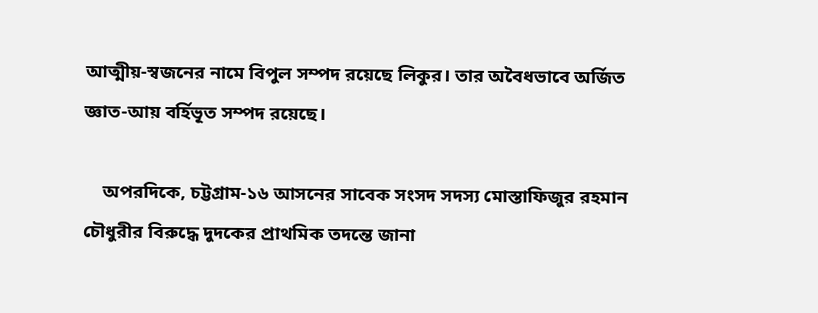আত্মীয়-স্বজনের নামে বিপুল সম্পদ রয়েছে লিকুর। তার অবৈধভাবে অর্জিত জ্ঞাত-আয় বর্হিভূত সম্পদ রয়েছে।

    অপরদিকে, চট্টগ্রাম-১৬ আসনের সাবেক সংসদ সদস্য মোস্তাফিজুর রহমান চৌধুরীর বিরুদ্ধে দুদকের প্রাথমিক তদন্তে জানা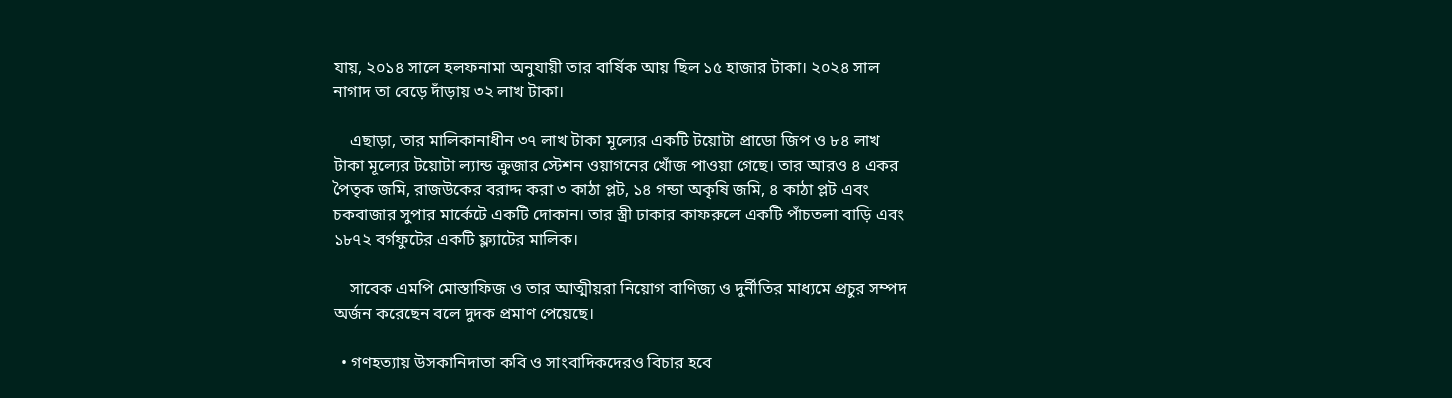যায়, ২০১৪ সালে হলফনামা অনুযায়ী তার বার্ষিক আয় ছিল ১৫ হাজার টাকা। ২০২৪ সাল নাগাদ তা বেড়ে দাঁড়ায় ৩২ লাখ টাকা।

    এছাড়া, তার মালিকানাধীন ৩৭ লাখ টাকা মূল্যের একটি টয়োটা প্রাডো জিপ ও ৮৪ লাখ টাকা মূল্যের টয়োটা ল্যান্ড ক্রুজার স্টেশন ওয়াগনের খোঁজ পাওয়া গেছে। তার আরও ৪ একর পৈতৃক জমি, রাজউকের বরাদ্দ করা ৩ কাঠা প্লট, ১৪ গন্ডা অকৃষি জমি, ৪ কাঠা প্লট এবং চকবাজার সুপার মার্কেটে একটি দোকান। তার স্ত্রী ঢাকার কাফরুলে একটি পাঁচতলা বাড়ি এবং ১৮৭২ বর্গফুটের একটি ফ্ল্যাটের মালিক।

    সাবেক এমপি মোস্তাফিজ ও তার আত্মীয়রা নিয়োগ বাণিজ্য ও দুর্নীতির মাধ্যমে প্রচুর সম্পদ অর্জন করেছেন বলে দুদক প্রমাণ পেয়েছে।

  • গণহত্যায় উসকানিদাতা কবি ও সাংবাদিকদেরও বিচার হবে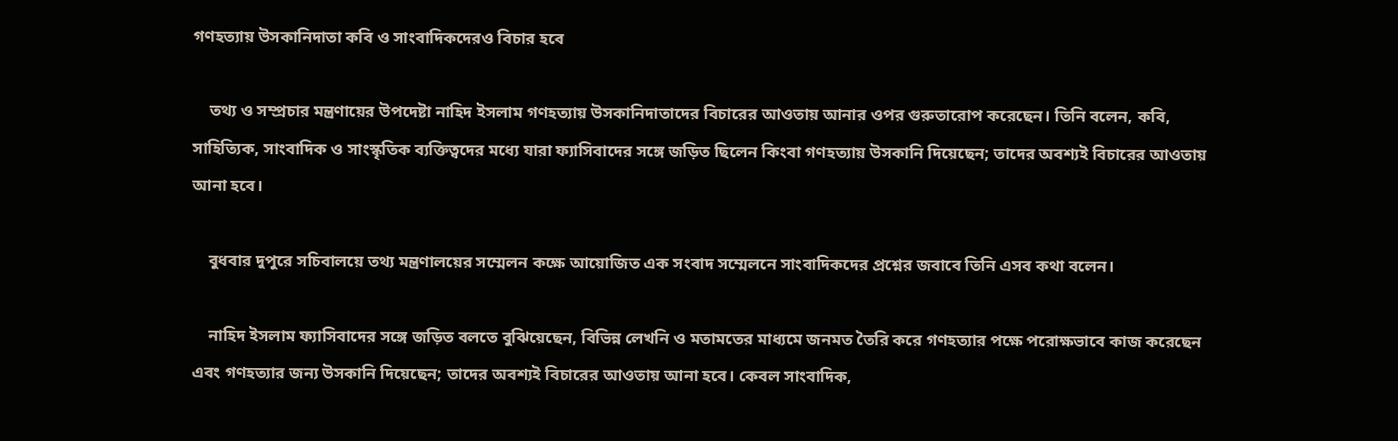গণহত্যায় উসকানিদাতা কবি ও সাংবাদিকদেরও বিচার হবে

    তথ্য ও সম্প্রচার মন্ত্রণায়ের উপদেষ্টা নাহিদ ইসলাম গণহত্যায় উসকানিদাতাদের বিচারের আওতায় আনার ওপর গুরুতারোপ করেছেন। তিনি বলেন, কবি, সাহিত্যিক, সাংবাদিক ও সাংস্কৃতিক ব্যক্তিত্বদের মধ্যে যারা ফ্যাসিবাদের সঙ্গে জড়িত ছিলেন কিংবা গণহত্যায় উসকানি দিয়েছেন; তাদের অবশ্যই বিচারের আওতায় আনা হবে।

    বুধবার দুপুরে সচিবালয়ে তথ্য মন্ত্রণালয়ের সম্মেলন কক্ষে আয়োজিত এক সংবাদ সম্মেলনে সাংবাদিকদের প্রশ্নের জবাবে তিনি এসব কথা বলেন।

    নাহিদ ইসলাম ফ্যাসিবাদের সঙ্গে জড়িত বলতে বুঝিয়েছেন, বিভিন্ন লেখনি ও মতামতের মাধ্যমে জনমত তৈরি করে গণহত্যার পক্ষে পরোক্ষভাবে কাজ করেছেন এবং গণহত্যার জন্য উসকানি দিয়েছেন; তাদের অবশ্যই বিচারের আওতায় আনা হবে। কেবল সাংবাদিক,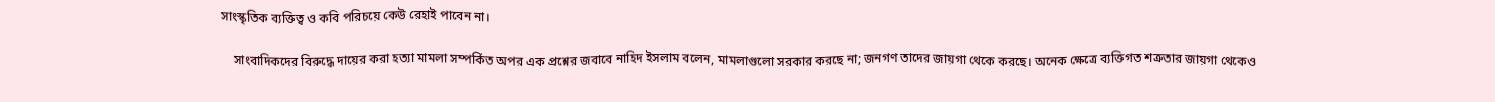সাংস্কৃতিক ব্যক্তিত্ব ও কবি পরিচয়ে কেউ রেহাই পাবেন না।

    সাংবাদিকদের বিরুদ্ধে দায়ের করা হত্যা মামলা সম্পর্কিত অপর এক প্রশ্নের জবাবে নাহিদ ইসলাম বলেন, মামলাগুলো সরকার করছে না; জনগণ তাদের জায়গা থেকে করছে। অনেক ক্ষেত্রে ব্যক্তিগত শত্রুতার জায়গা থেকেও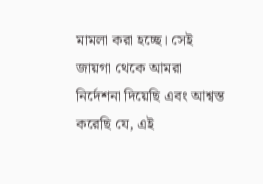মামলা করা হচ্ছে। সেই জায়গা থেকে আমরা নির্দেশনা দিয়েছি এবং আশ্বস্ত করেছি যে, এই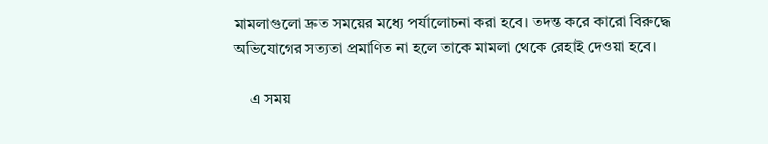মামলাগুলো দ্রুত সময়ের মধ্যে পর্যালোচনা করা হবে। তদন্ত করে কারো বিরুদ্ধে অভিযোগের সত্যতা প্রমাণিত না হলে তাকে মামলা থেকে রেহাই দেওয়া হবে।

    এ সময়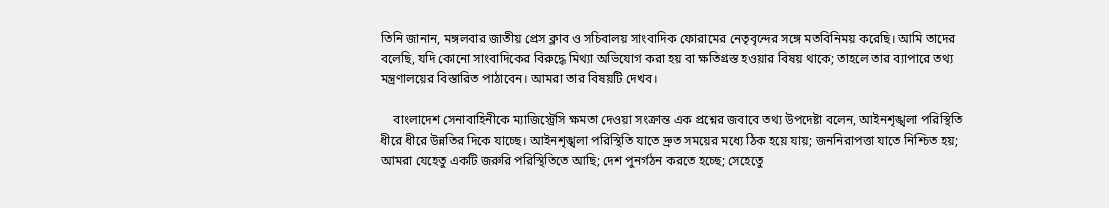তিনি জানান, মঙ্গলবার জাতীয় প্রেস ক্লাব ও সচিবালয় সাংবাদিক ফোরামের নেতৃবৃন্দের সঙ্গে মতবিনিময় করেছি। আমি তাদের বলেছি, যদি কোনো সাংবাদিকের বিরুদ্ধে মিথ্যা অভিযোগ করা হয় বা ক্ষতিগ্রস্ত হওয়ার বিষয় থাকে; তাহলে তার ব্যাপারে তথ্য মন্ত্রণালয়ের বিস্তারিত পাঠাবেন। আমরা তার বিষয়টি দেখব।

    বাংলাদেশ সেনাবাহিনীকে ম্যাজিস্ট্রেসি ক্ষমতা দেওয়া সংক্রান্ত এক প্রশ্নের জবাবে তথ্য উপদেষ্টা বলেন, আইনশৃঙ্খলা পরিস্থিতি ধীরে ধীরে উন্নতির দিকে যাচ্ছে। আইনশৃঙ্খলা পরিস্থিতি যাতে দ্রুত সময়ের মধ্যে ঠিক হয়ে যায়; জননিরাপত্তা যাতে নিশ্চিত হয়; আমরা যেহেতু একটি জরুরি পরিস্থিতিতে আছি; দেশ পুনর্গঠন করতে হচ্ছে; সেহেতেু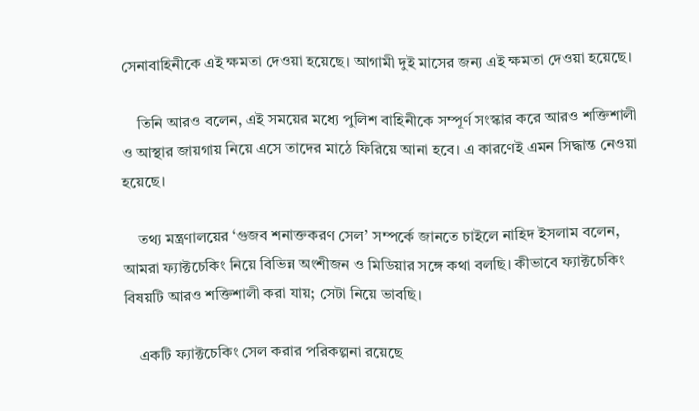সেনাবাহিনীকে এই ক্ষমতা দেওয়া হয়েছে। আগামী দুই মাসের জন্য এই ক্ষমতা দেওয়া হয়েছে।

    তিনি আরও বলেন, এই সময়ের মধ্যে পুলিশ বাহিনীকে সম্পূর্ণ সংস্কার করে আরও শক্তিশালী ও আস্থার জায়গায় নিয়ে এসে তাদের মাঠে ফিরিয়ে আনা হবে। এ কারণেই এমন সিদ্ধান্ত নেওয়া হয়েছে।

    তথ্য মন্ত্রণালয়ের ‘গুজব শনাক্তকরণ সেল’ সম্পর্কে জানতে চাইলে নাহিদ ইসলাম বলেন, আমরা ফ্যাক্টচেকিং নিয়ে বিভিন্ন অংশীজন ও মিডিয়ার সঙ্গে কথা বলছি। কীভাবে ফ্যাক্টচেকিং বিষয়টি আরও শক্তিশালী করা যায়; সেটা নিয়ে ভাবছি।

    একটি ফ্যাক্টচেকিং সেল করার পরিকল্পনা রয়েছে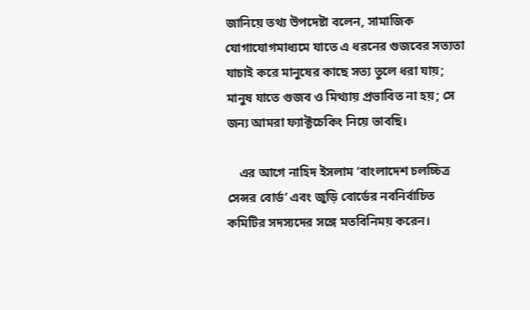জানিয়ে তথ্য উপদেষ্টা বলেন, সামাজিক যোগাযোগমাধ্যমে যাতে এ ধরনের গুজবের সত্যতা যাচাই করে মানুষের কাছে সত্য তুলে ধরা যায়; মানুষ যাতে গুজব ও মিথ্যায় প্রভাবিত না হয়; সে জন্য আমরা ফ্যাক্টচেকিং নিয়ে ভাবছি।

    এর আগে নাহিদ ইসলাম ‘বাংলাদেশ চলচ্চিত্র সেন্সর বোর্ড’ এবং জুড়ি বোর্ডের নবনির্বাচিত কমিটির সদস্যদের সঙ্গে মতবিনিময় করেন।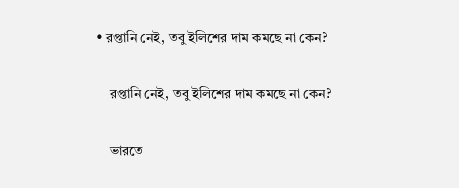• রপ্তানি নেই, তবু ইলিশের দাম কমছে না কেন?

    রপ্তানি নেই, তবু ইলিশের দাম কমছে না কেন?

    ভারতে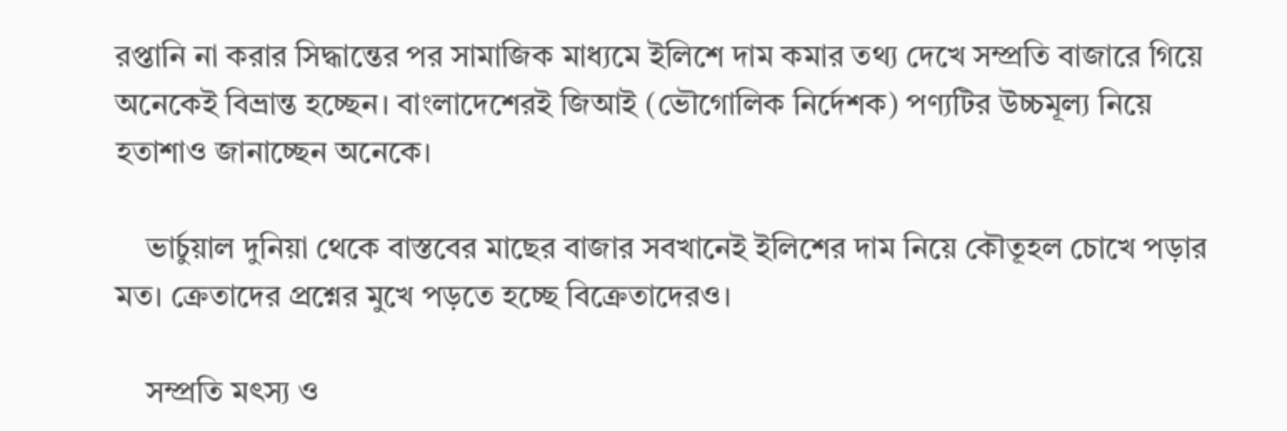রপ্তানি না করার সিদ্ধান্তের পর সামাজিক মাধ্যমে ইলিশে দাম কমার তথ্য দেখে সম্প্রতি বাজারে গিয়ে অনেকেই বিভ্রান্ত হচ্ছেন। বাংলাদেশেরই জিআই (ভৌগোলিক নির্দেশক) পণ্যটির উচ্চমূল্য নিয়ে হতাশাও জানাচ্ছেন অনেকে।

    ভার্চুয়াল দুনিয়া থেকে বাস্তবের মাছের বাজার সবখানেই ইলিশের দাম নিয়ে কৌতূহল চোখে পড়ার মত। ক্রেতাদের প্রশ্নের মুখে পড়তে হচ্ছে বিক্রেতাদেরও।

    সম্প্রতি মৎস্য ও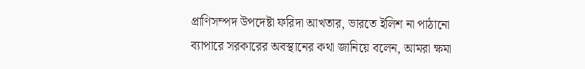প্রাণিসম্পদ উপদেষ্টা ফরিদা আখতার, ভারতে ইলিশ না পাঠানো ব্যাপারে সরকারের অবস্থানের কথা জানিয়ে বলেন, আমরা ক্ষমা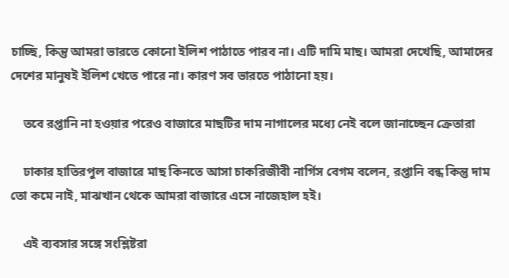চাচ্ছি, কিন্তু আমরা ভারতে কোনো ইলিশ পাঠাতে পারব না। এটি দামি মাছ। আমরা দেখেছি, আমাদের দেশের মানুষই ইলিশ খেতে পারে না। কারণ সব ভারতে পাঠানো হয়।

    তবে রপ্তানি না হওয়ার পরেও বাজারে মাছটির দাম নাগালের মধ্যে নেই বলে জানাচ্ছেন ক্রেতারা

    ঢাকার হাতিরপুল বাজারে মাছ কিনতে আসা চাকরিজীবী নার্গিস বেগম বলেন, রপ্তানি বন্ধ কিন্তু দাম তো কমে নাই, মাঝখান থেকে আমরা বাজারে এসে নাজেহাল হই।

    এই ব্যবসার সঙ্গে সংশ্লিষ্টরা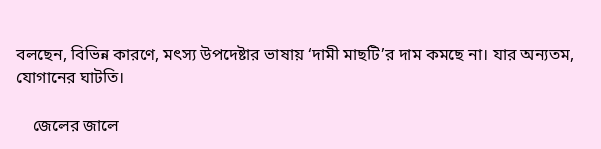বলছেন, বিভিন্ন কারণে, মৎস্য উপদেষ্টার ভাষায় ‘দামী মাছটি’র দাম কমছে না। যার অন্যতম, যোগানের ঘাটতি।

    জেলের জালে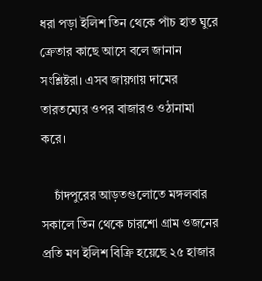ধরা পড়া ইলিশ তিন থেকে পাঁচ হাত ঘুরে ক্রেতার কাছে আসে বলে জানান সংশ্লিষ্টরা। এসব জায়গায় দামের তারতম্যের ওপর বাজারও ওঠানামা করে।

    চাঁদপুরের আড়তগুলোতে মঙ্গলবার সকালে তিন থেকে চারশো গ্রাম ওজনের প্রতি মণ ইলিশ বিক্রি হয়েছে ২৫ হাজার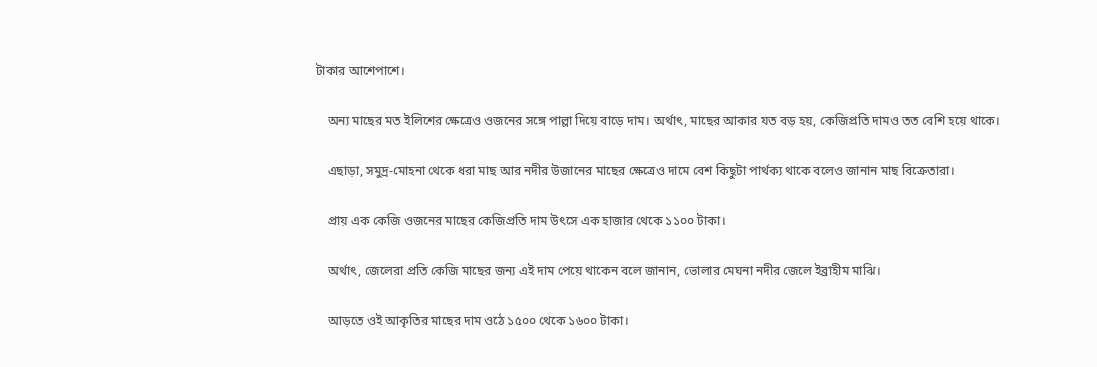টাকার আশেপাশে।

    অন্য মাছের মত ইলিশের ক্ষেত্রেও ওজনের সঙ্গে পাল্লা দিয়ে বাড়ে দাম। অর্থাৎ, মাছের আকার যত বড় হয়, কেজিপ্রতি দামও তত বেশি হয়ে থাকে।

    এছাড়া, সমুদ্র-মোহনা থেকে ধরা মাছ আর নদীর উজানের মাছের ক্ষেত্রেও দামে বেশ কিছুটা পার্থক্য থাকে বলেও জানান মাছ বিক্রেতারা।

    প্রায় এক কেজি ওজনের মাছের কেজিপ্রতি দাম উৎসে এক হাজার থেকে ১১০০ টাকা।

    অর্থাৎ, জেলেরা প্রতি কেজি মাছের জন্য এই দাম পেয়ে থাকেন বলে জানান, ভোলার মেঘনা নদীর জে‌লে ইব্রাহীম মা‌ঝি।

    আড়তে ওই আকৃতির মাছের দাম ওঠে ১৫০০ থেকে ১৬০০ টাকা।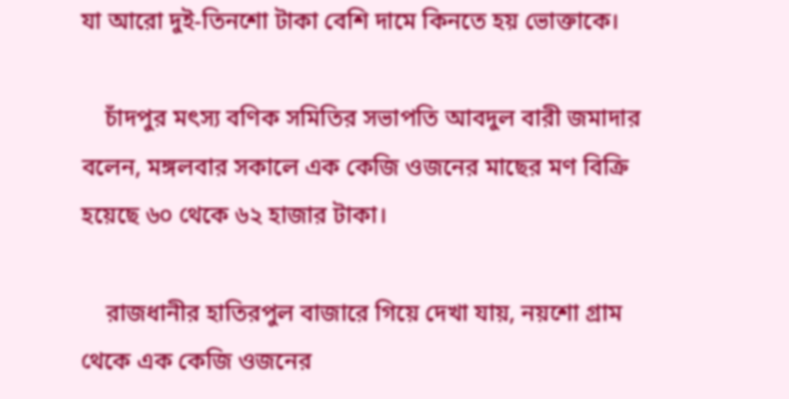যা আরো দুই-তিনশো টাকা বেশি দামে কিনতে হয় ভোক্তাকে।

    চাঁদপুর মৎস্য বণিক সমিতির সভাপতি আবদুল বারী জমাদার বলেন, মঙ্গলবার সকালে এক কেজি ওজনের মাছের মণ বিক্রি হয়েছে ৬০ থেকে ৬২ হাজার টাকা।

    রাজধানীর হাতিরপুল বাজারে গিয়ে দেখা যায়, নয়শো গ্রাম থেকে এক কেজি ওজনের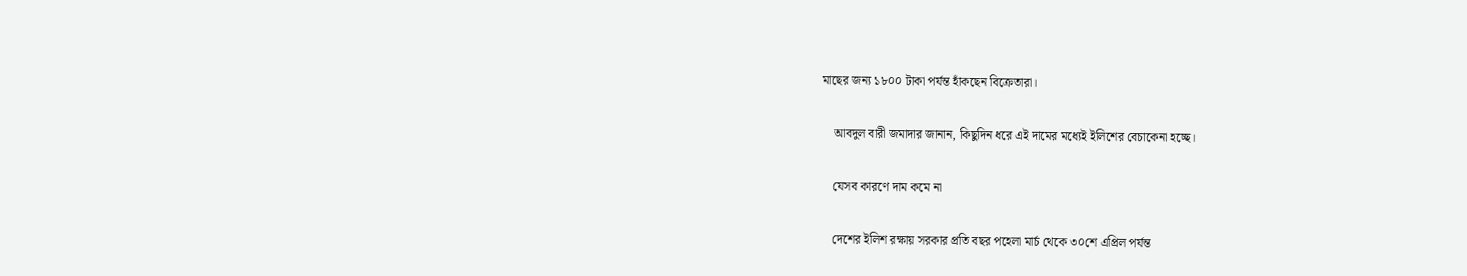মাছের জন্য ১৮০০ টাকা পর্যন্ত হাঁকছেন বিক্রেতারা।

    আবদুল বারী জমাদার জানান, কিছুদিন ধরে এই দামের মধ্যেই ইলিশের বেচাকেনা হচ্ছে।

    যেসব কারণে দাম কমে না

    দেশের ইলিশ রক্ষায় সরকার প্রতি বছর পহেলা মার্চ থেকে ৩০শে এপ্রিল পর্যন্ত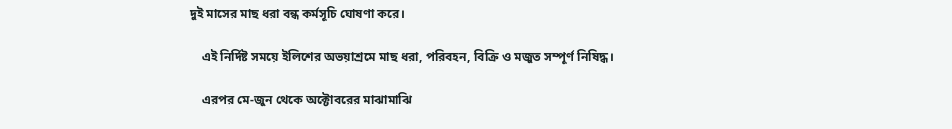দুই মাসের মাছ ধরা বন্ধ কর্মসূচি ঘোষণা করে।

    এই নির্দিষ্ট সময়ে ইলিশের অভয়াশ্রমে মাছ ধরা, পরিবহন, বিক্রি ও মজুত সম্পূর্ণ নিষিদ্ধ।

    এরপর মে-জুন থেকে অক্টোবরের মাঝামাঝি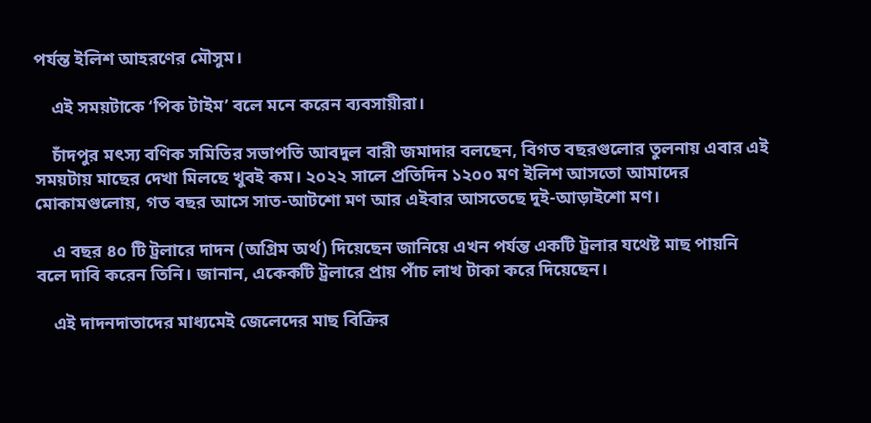পর্যন্ত ইলিশ আহরণের মৌসুম।

    এই সময়টাকে ‘পিক টাইম’ বলে মনে করেন ব্যবসায়ীরা।

    চাঁদপুর মৎস্য বণিক সমিতির সভাপতি আবদুল বারী জমাদার বলছেন, বিগত বছরগুলোর তুলনায় এবার এই সময়টায় মাছের দেখা মিলছে খুবই কম। ২০২২ সালে প্রতিদিন ১২০০ মণ ইলিশ আসতো আমাদের মোকামগুলোয়, গত বছর আসে সাত-আটশো মণ আর এইবার আসতেছে দুই-আড়াইশো মণ।

    এ বছর ৪০ টি ট্রলারে দাদন (অগ্রিম অর্থ) দিয়েছেন জানিয়ে এখন পর্যন্ত একটি ট্রলার যথেষ্ট মাছ পায়নি বলে দাবি করেন তিনি। জানান, একেকটি ট্রলারে প্রায় পাঁচ লাখ টাকা করে দিয়েছেন।

    এই দাদনদাতাদের মাধ্যমেই জেলেদের মাছ বিক্রির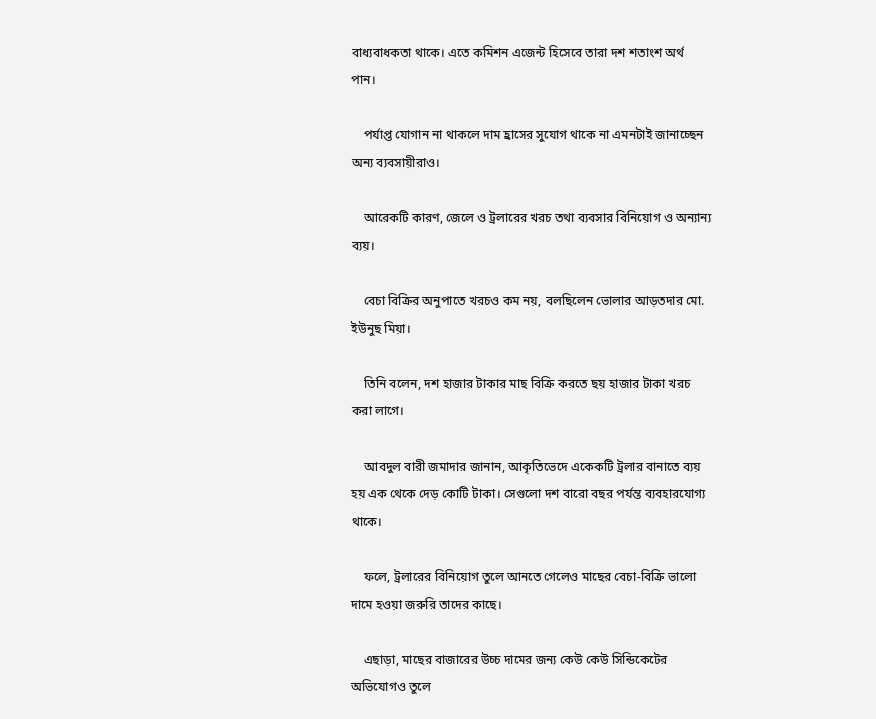বাধ্যবাধকতা থাকে। এতে কমিশন এজেন্ট হিসেবে তারা দশ শতাংশ অর্থ পান।

    পর্যাপ্ত যোগান না থাকলে দাম হ্রাসের সুযোগ থাকে না এমনটাই জানাচ্ছেন অন্য ব্যবসায়ীরাও।

    আরেকটি কারণ, জেলে ও ট্রলারের খরচ তথা ব্যবসার বিনিয়োগ ও অন্যান্য ব্যয়।

    বেচা বিক্রির অনুপাতে খরচও কম নয়, বলছিলেন ভোলার আড়তদার মো. ইউনুছ মিয়া।

    তিনি বলেন, দশ হাজার টাকার মাছ বিক্রি করতে ছয় হাজার টাকা খরচ করা লাগে।

    আবদুল বারী জমাদার জানান, আকৃতিভেদে একেকটি ট্রলার বানাতে ব্যয় হয় এক থেকে দেড় কোটি টাকা। সেগুলো দশ বারো বছর পর্যন্ত ব্যবহারযোগ্য থাকে।

    ফলে, ট্রলারের বিনিয়োগ তুলে আনতে গেলেও মাছের বেচা-বিক্রি ভালো দামে হওয়া জরুরি তাদের কাছে।

    এছাড়া, মাছের বাজারের উচ্চ দামের জন্য কেউ কেউ সিন্ডিকেটের অভিযোগও তুলে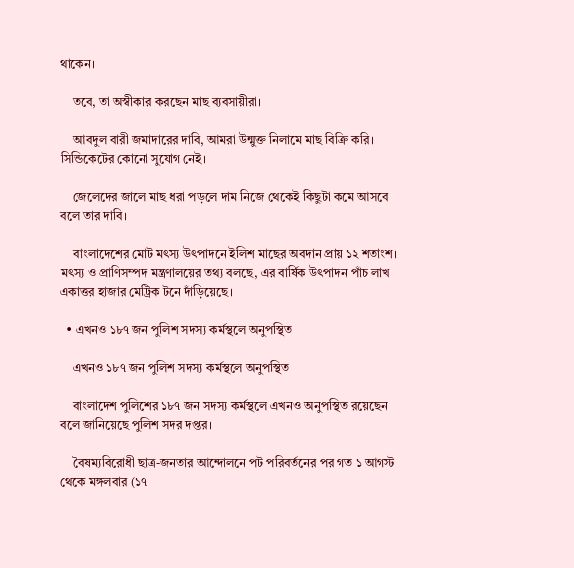থাকেন।

    তবে, তা অস্বীকার করছেন মাছ ব্যবসায়ীরা।

    আবদুল বারী জমাদারের দাবি, আমরা উন্মুক্ত নিলামে মাছ বিক্রি করি। সিন্ডিকেটের কোনো সুযোগ নেই।

    জেলেদের জালে মাছ ধরা পড়লে দাম নিজে থেকেই কিছুটা কমে আসবে বলে তার দাবি।

    বাংলাদেশের মোট মৎস্য উৎপাদনে ইলিশ মাছের অবদান প্রায় ১২ শতাংশ। মৎস্য ও প্রাণিসম্পদ মন্ত্রণালয়ের তথ্য বলছে, এর বার্ষিক উৎপাদন পাঁচ লাখ একাত্তর হাজার মেট্রিক টনে দাঁড়িয়েছে।

  • এখনও ১৮৭ জন পুলিশ সদস্য কর্মস্থলে অনুপস্থিত

    এখনও ১৮৭ জন পুলিশ সদস্য কর্মস্থলে অনুপস্থিত

    বাংলাদেশ পুলিশের ১৮৭ জন সদস্য কর্মস্থলে এখনও অনুপস্থিত রয়েছেন বলে জানিয়েছে পুলিশ সদর দপ্তর।

    বৈষম্যবিরোধী ছাত্র-জনতার আন্দোলনে পট পরিবর্তনের পর গত ১ আগস্ট থেকে মঙ্গলবার (১৭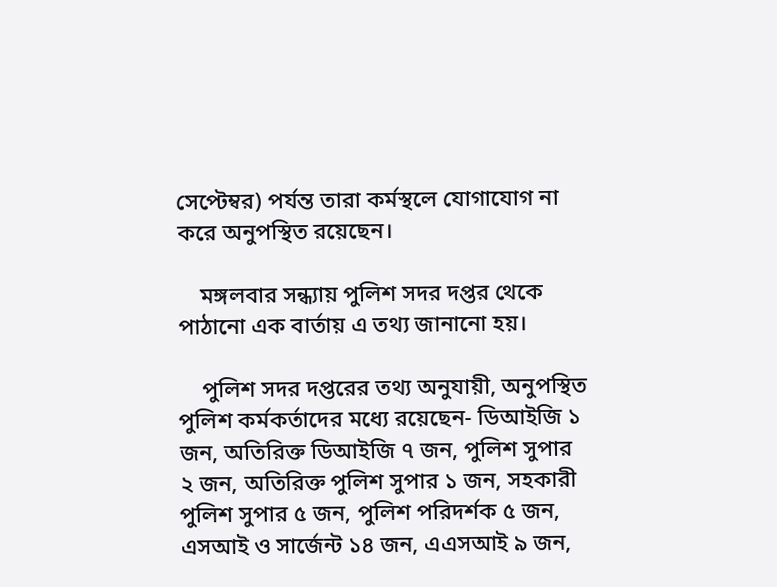সেপ্টেম্বর) পর্যন্ত তারা কর্মস্থলে যোগাযোগ না করে অনুপস্থিত রয়েছেন।

    মঙ্গলবার সন্ধ্যায় পুলিশ সদর দপ্তর থেকে পাঠানো এক বার্তায় এ তথ্য জানানো হয়।

    পুলিশ সদর দপ্তরের তথ্য অনুযায়ী, অনুপস্থিত পুলিশ কর্মকর্তাদের মধ্যে রয়েছেন- ডিআইজি ১ জন, অতিরিক্ত ডিআইজি ৭ জন, পুলিশ সুপার ২ জন, অতিরিক্ত পুলিশ সুপার ১ জন, সহকারী পুলিশ সুপার ৫ জন, পুলিশ পরিদর্শক ৫ জন, এসআই ও সার্জেন্ট ১৪ জন, এএসআই ৯ জন,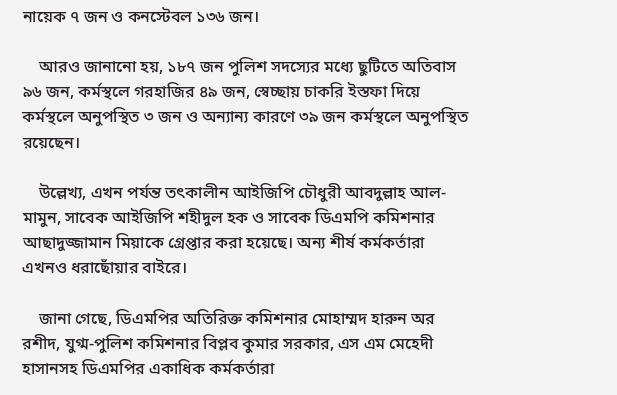নায়েক ৭ জন ও কনস্টেবল ১৩৬ জন।

    আরও জানানো হয়, ১৮৭ জন পুলিশ সদস্যের মধ্যে ছুটিতে অতিবাস ৯৬ জন, কর্মস্থলে গরহাজির ৪৯ জন, স্বেচ্ছায় চাকরি ইস্তফা দিয়ে কর্মস্থলে অনুপস্থিত ৩ জন ও অন্যান্য কারণে ৩৯ জন কর্মস্থলে অনুপস্থিত রয়েছেন।

    উল্লেখ্য, এখন পর্যন্ত তৎকালীন আইজিপি চৌধুরী আবদুল্লাহ আল-মামুন, সাবেক আইজিপি শহীদুল হক ও সাবেক ডিএমপি কমিশনার আছাদুজ্জামান মিয়াকে গ্রেপ্তার করা হয়েছে। অন্য শীর্ষ কর্মকর্তারা এখনও ধরাছোঁয়ার বাইরে।

    জানা গেছে, ডিএমপির অতিরিক্ত কমিশনার মোহাম্মদ হারুন অর রশীদ, যুগ্ম-পুলিশ কমিশনার বিপ্লব কুমার সরকার, এস এম মেহেদী হাসানসহ ডিএমপির একাধিক কর্মকর্তারা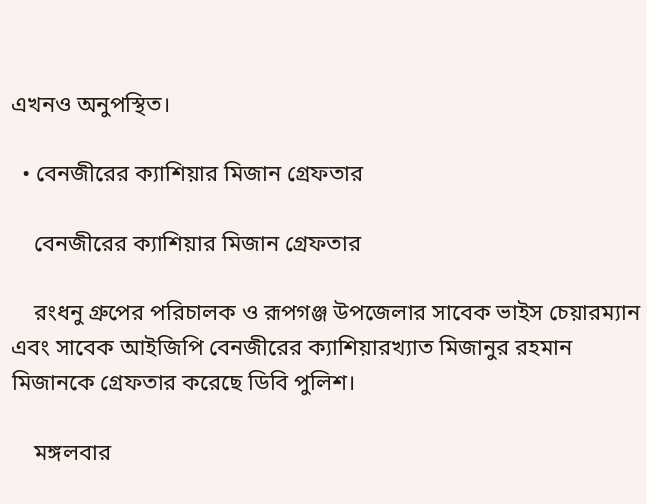এখনও অনুপস্থিত।

  • বেনজীরের ক্যাশিয়ার মিজান গ্রেফতার

    বেনজীরের ক্যাশিয়ার মিজান গ্রেফতার

    রংধনু গ্রুপের পরিচালক ও রূপগঞ্জ উপজেলার সাবেক ভাইস চেয়ারম্যান এবং সাবেক আইজিপি বেনজীরের ক্যাশিয়ারখ্যাত মিজানুর রহমান মিজানকে গ্রেফতার করেছে ডিবি পুলিশ।

    মঙ্গলবার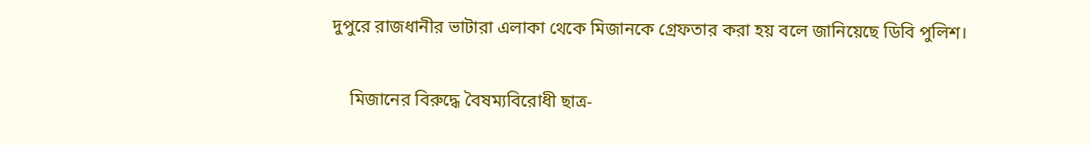দুপুরে রাজধানীর ভাটারা এলাকা থেকে মিজানকে গ্রেফতার করা হয় বলে জানিয়েছে ডিবি পুলিশ।

    মিজানের বিরুদ্ধে বৈষম্যবিরোধী ছাত্র-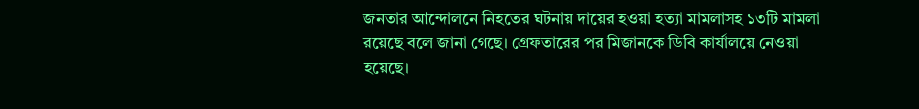জনতার আন্দোলনে নিহতের ঘটনায় দায়ের হওয়া হত্যা মামলাসহ ১৩টি মামলা রয়েছে বলে জানা গেছে। গ্রেফতারের পর মিজানকে ডিবি কার্যালয়ে নেওয়া হয়েছে।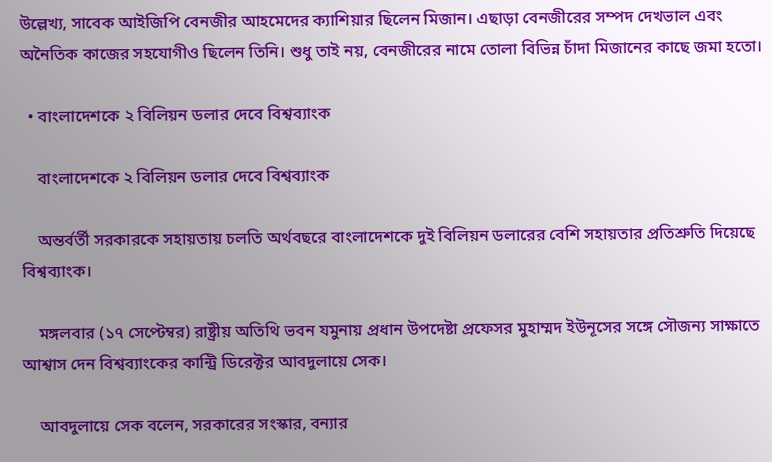উল্লেখ্য, সাবেক আইজিপি বেনজীর আহমেদের ক্যাশিয়ার ছিলেন মিজান। এছাড়া বেনজীরের সম্পদ দেখভাল এবং অনৈতিক কাজের সহযোগীও ছিলেন তিনি। শুধু তাই নয়, বেনজীরের নামে তোলা বিভিন্ন চাঁদা মিজানের কাছে জমা হতো।

  • বাংলাদেশকে ২ বিলিয়ন ডলার দেবে বিশ্বব্যাংক

    বাংলাদেশকে ২ বিলিয়ন ডলার দেবে বিশ্বব্যাংক

    অন্তর্বর্তী সরকারকে সহায়তায় চলতি অর্থবছরে বাংলাদেশকে দুই বিলিয়ন ডলারের বেশি সহায়তার প্রতিশ্রুতি দিয়েছে বিশ্বব্যাংক।

    মঙ্গলবার (১৭ সেপ্টেম্বর) রাষ্ট্রীয় অতিথি ভবন যমুনায় প্রধান উপদেষ্টা প্রফেসর মুহাম্মদ ইউনূসের সঙ্গে সৌজন্য সাক্ষাতে আশ্বাস দেন বিশ্বব্যাংকের কান্ট্রি ডিরেক্টর আবদুলায়ে সেক।

    আবদুলায়ে সেক বলেন, সরকারের সংস্কার, বন্যার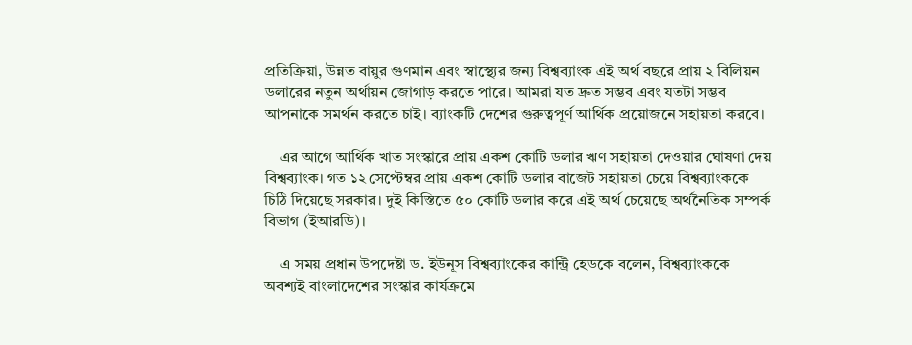প্রতিক্রিয়া, উন্নত বায়ুর গুণমান এবং স্বাস্থ্যের জন্য বিশ্বব্যাংক এই অর্থ বছরে প্রায় ২ বিলিয়ন ডলারের নতুন অর্থায়ন জোগাড় করতে পারে। আমরা যত দ্রুত সম্ভব এবং যতটা সম্ভব আপনাকে সমর্থন করতে চাই। ব্যাংকটি দেশের গুরুত্বপূর্ণ আর্থিক প্রয়োজনে সহায়তা করবে।

    এর আগে আর্থিক খাত সংস্কারে প্রায় একশ কোটি ডলার ঋণ সহায়তা দেওয়ার ঘোষণা দেয় বিশ্বব্যাংক। গত ১২ সেপ্টেম্বর প্রায় একশ কোটি ডলার বাজেট সহায়তা চেয়ে বিশ্বব্যাংককে চিঠি দিয়েছে সরকার। দুই কিস্তিতে ৫০ কোটি ডলার করে এই অর্থ চেয়েছে অর্থনৈতিক সম্পর্ক বিভাগ (ইআরডি)।

    এ সময় প্রধান উপদেষ্টা ড. ইউনূস বিশ্বব্যাংকের কান্ট্রি হেডকে বলেন, বিশ্বব্যাংককে অবশ্যই বাংলাদেশের সংস্কার কার্যক্রমে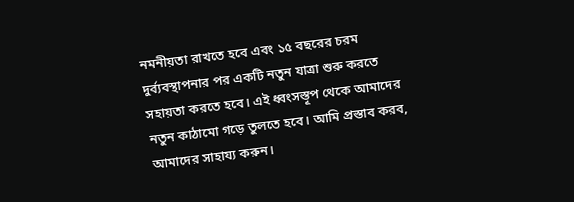নমনীয়তা রাখতে হবে এবং ১৫ বছরের চরম দুর্ব্যবস্থাপনার পর একটি নতুন যাত্রা শুরু করতে সহায়তা করতে হবে। এই ধ্বংসস্তূপ থেকে আমাদের নতুন কাঠামো গড়ে তুলতে হবে। আমি প্রস্তাব করব, আমাদের সাহায্য করুন।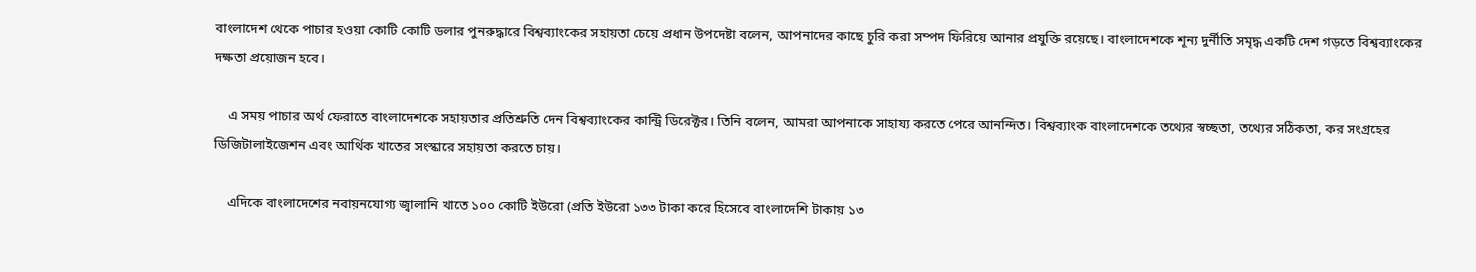বাংলাদেশ থেকে পাচার হওয়া কোটি কোটি ডলার পুনরুদ্ধারে বিশ্বব্যাংকের সহায়তা চেয়ে প্রধান উপদেষ্টা বলেন, আপনাদের কাছে চুরি করা সম্পদ ফিরিয়ে আনার প্রযুক্তি রয়েছে। বাংলাদেশকে শূন্য দুর্নীতি সমৃদ্ধ একটি দেশ গড়তে বিশ্বব্যাংকের দক্ষতা প্রয়োজন হবে।

    এ সময় পাচার অর্থ ফেরাতে বাংলাদেশকে সহায়তার প্রতিশ্রুতি দেন বিশ্বব্যাংকের কান্ট্রি ডিরেক্টর। তিনি বলেন, আমরা আপনাকে সাহায্য করতে পেরে আনন্দিত। বিশ্বব্যাংক বাংলাদেশকে তথ্যের স্বচ্ছতা, তথ্যের সঠিকতা, কর সংগ্রহের ডিজিটালাইজেশন এবং আর্থিক খাতের সংস্কারে সহায়তা করতে চায়।

    এদিকে বাংলাদেশের নবায়নযোগ্য জ্বালানি খাতে ১০০ কোটি ইউরো (প্রতি ইউরো ১৩৩ টাকা করে হিসেবে বাংলাদেশি টাকায় ১৩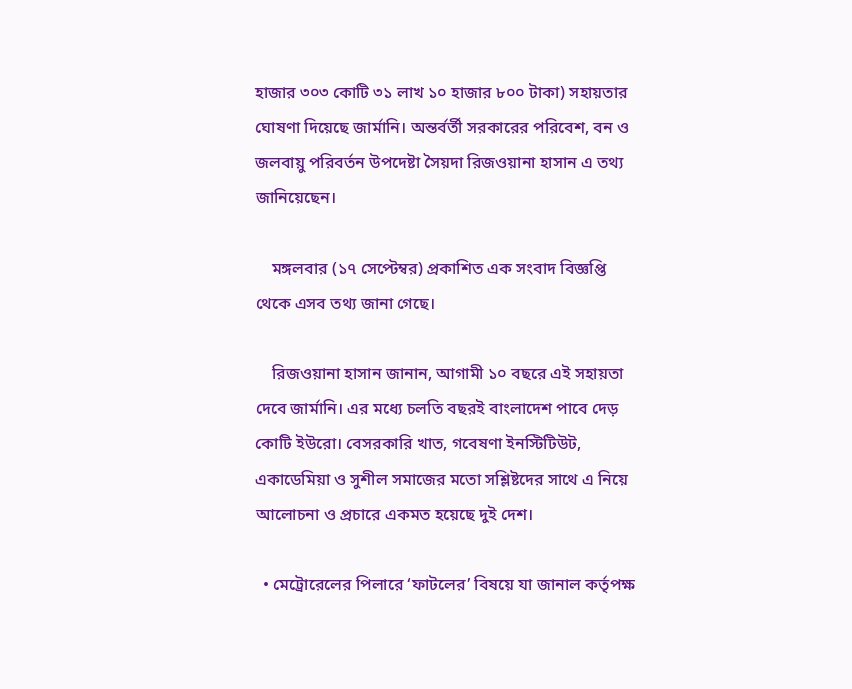হাজার ৩০৩ কোটি ৩১ লাখ ১০ হাজার ৮০০ টাকা) সহায়তার ঘোষণা দিয়েছে জার্মানি। অন্তর্বর্তী সরকারের পরিবেশ, বন ও জলবায়ু পরিবর্তন উপদেষ্টা সৈয়দা রিজওয়ানা হাসান এ তথ্য জানিয়েছেন।

    মঙ্গলবার (১৭ সেপ্টেম্বর) প্রকাশিত এক সংবাদ বিজ্ঞপ্তি থেকে এসব তথ্য জানা গেছে।

    রিজওয়ানা হাসান জানান, আগামী ১০ বছরে এই সহায়তা দেবে জার্মানি। এর মধ্যে চলতি বছরই বাংলাদেশ পাবে দেড় কোটি ইউরো। বেসরকারি খাত, গবেষণা ইনস্টিটিউট, একাডেমিয়া ও সুশীল সমাজের মতো সশ্লিষ্টদের সাথে এ নিয়ে আলোচনা ও প্রচারে একমত হয়েছে দুই দেশ।

  • মেট্রোরেলের পিলারে ‘ফাটলের’ বিষয়ে যা জানাল কর্তৃপক্ষ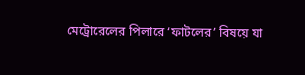মেট্রোরেলের পিলারে ‘ফাটলের’ বিষয়ে যা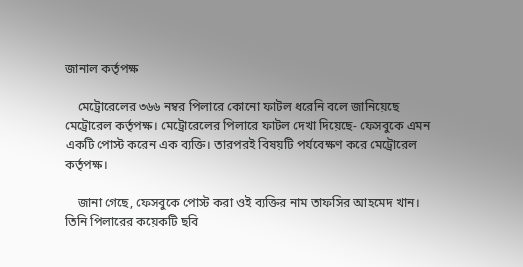জানাল কর্তৃপক্ষ

    মেট্রোরেলের ৩৬৬ নম্বর পিলারে কোনো ফাটল ধরেনি বলে জানিয়েছে মেট্রোরেল কর্তৃপক্ষ। মেট্রোরেলের পিলারে ফাটল দেখা দিয়েছে- ফেসবুকে এমন একটি পোস্ট করেন এক ব্যক্তি। তারপরই বিষয়টি পর্যবেক্ষণ করে মেট্রোরেল কর্তৃপক্ষ।

    জানা গেছে, ফেসবুকে পোস্ট করা ওই ব্যক্তির নাম তাফসির আহমেদ খান। তিনি পিলারের কয়েকটি ছবি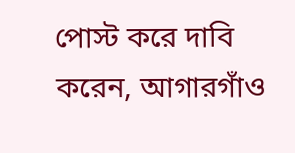পোস্ট করে দাবি করেন, আগারগাঁও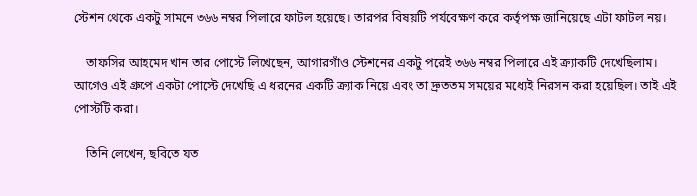স্টেশন থেকে একটু সামনে ৩৬৬ নম্বর পিলারে ফাটল হয়েছে। তারপর বিষয়টি পর্যবেক্ষণ করে কর্তৃপক্ষ জানিয়েছে এটা ফাটল নয়।

    তাফসির আহমেদ খান তার পোস্টে লিখেছেন, আগারগাঁও স্টেশনের একটু পরেই ৩৬৬ নম্বর পিলারে এই ক্র্যাকটি দেখেছিলাম। আগেও এই গ্রুপে একটা পোস্টে দেখেছি এ ধরনের একটি ক্র্যাক নিয়ে এবং তা দ্রুততম সময়ের মধ্যেই নিরসন করা হয়েছিল। তাই এই পোস্টটি করা।

    তিনি লেখেন, ছবিতে যত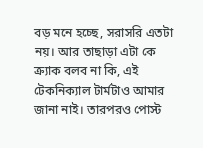বড় মনে হচ্ছে, সরাসরি এতটা নয়। আর তাছাড়া এটা কে ক্র্যাক বলব না কি, এই টেকনিক্যাল টার্মটাও আমার জানা নাই। তারপরও পোস্ট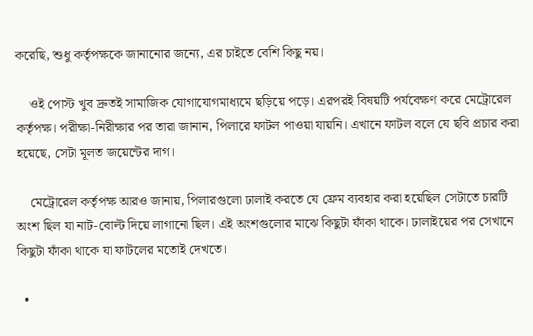করেছি, শুধু কর্তৃপক্ষকে জানানোর জন্যে, এর চাইতে বেশি কিছু নয়।

    ওই পোস্ট খুব দ্রুতই সামাজিক যোগাযোগমাধ্যমে ছড়িয়ে পড়ে। এরপরই বিষয়টি পর্যবেক্ষণ করে মেট্রোরেল কর্তৃপক্ষ। পরীক্ষা-নিরীক্ষার পর তারা জানান, পিলারে ফাটল পাওয়া যায়নি। এখানে ফাটল বলে যে ছবি প্রচার করা হয়েছে, সেটা মূলত জয়েন্টের দাগ।

    মেট্রোরেল কর্তৃপক্ষ আরও জানায়, পিলারগুলো ঢালাই করতে যে ফ্রেম ব্যবহার করা হয়েছিল সেটাতে চারটি অংশ ছিল যা নাট-বোল্ট দিয়ে লাগানো ছিল। এই অংশগুলোর মাঝে কিছুটা ফাঁকা থাকে। ঢালাইয়ের পর সেখানে কিছুটা ফাঁকা থাকে যা ফাটলের মতোই দেখতে।

  •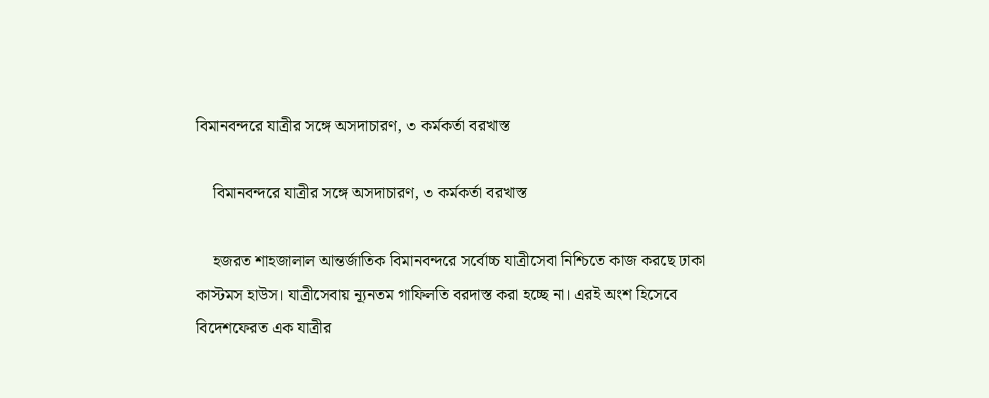বিমানবন্দরে যাত্রীর সঙ্গে অসদাচারণ, ৩ কর্মকর্তা বরখাস্ত

    বিমানবন্দরে যাত্রীর সঙ্গে অসদাচারণ, ৩ কর্মকর্তা বরখাস্ত

    হজরত শাহজালাল আন্তর্জাতিক বিমানবন্দরে সর্বোচ্চ যাত্রীসেবা নিশ্চিতে কাজ করছে ঢাকা কাস্টমস হাউস। যাত্রীসেবায় ন্যূনতম গাফিলতি বরদাস্ত করা হচ্ছে না। এরই অংশ হিসেবে বিদেশফেরত এক যাত্রীর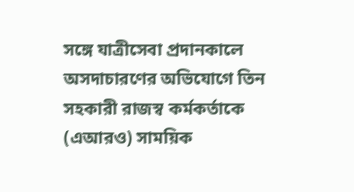সঙ্গে যাত্রীসেবা প্রদানকালে অসদাচারণের অভিযোগে তিন সহকারী রাজস্ব কর্মকর্তাকে (এআরও) সাময়িক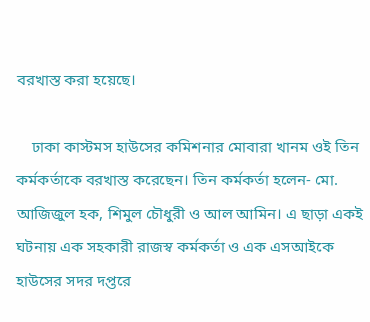বরখাস্ত করা হয়েছে।

    ঢাকা কাস্টমস হাউসের কমিশনার মোবারা খানম ওই তিন কর্মকর্তাকে বরখাস্ত করেছেন। তিন কর্মকর্তা হলেন- মো. আজিজুল হক, শিমুল চৌধুরী ও আল আমিন। এ ছাড়া একই ঘটনায় এক সহকারী রাজস্ব কর্মকর্তা ও এক এসআইকে হাউসের সদর দপ্তরে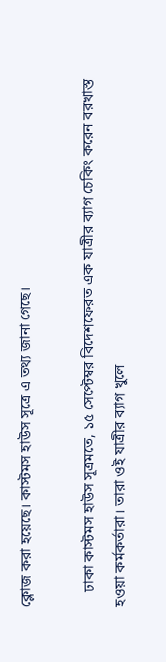ক্লোজ করা হয়েছে। কাস্টমস হাউস সূত্রে এ তথ্য জানা গেছে।

    ঢাকা কাস্টমস হাউস সূত্রমতে, ১৫ সেপ্টেম্বর বিদেশফেরত এক যাত্রীর ব্যাগ চেকিং করেন বরখাস্ত হওয়া কর্মকর্তারা। তারা ওই যাত্রীর ব্যাগ খুলে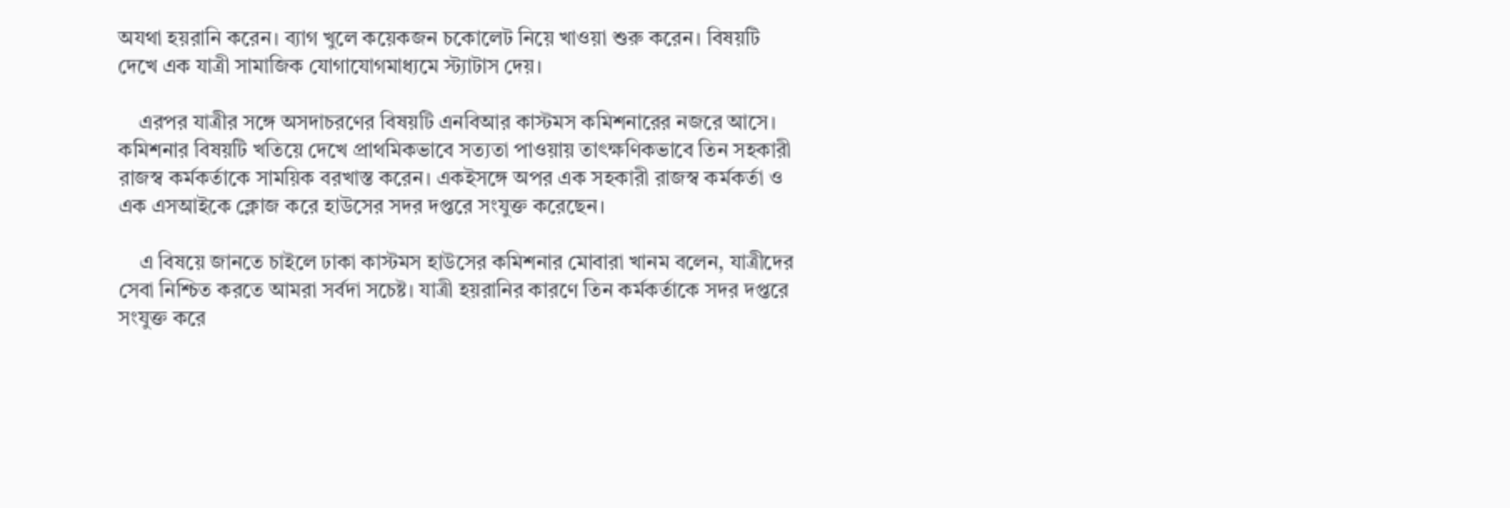অযথা হয়রানি করেন। ব্যাগ খুলে কয়েকজন চকোলেট নিয়ে খাওয়া শুরু করেন। বিষয়টি দেখে এক যাত্রী সামাজিক যোগাযোগমাধ্যমে স্ট্যাটাস দেয়।

    এরপর যাত্রীর সঙ্গে অসদাচরণের বিষয়টি এনবিআর কাস্টমস কমিশনারের নজরে আসে। কমিশনার বিষয়টি খতিয়ে দেখে প্রাথমিকভাবে সত্যতা পাওয়ায় তাৎক্ষণিকভাবে তিন সহকারী রাজস্ব কর্মকর্তাকে সাময়িক বরখাস্ত করেন। একইসঙ্গে অপর এক সহকারী রাজস্ব কর্মকর্তা ও এক এসআইকে ক্লোজ করে হাউসের সদর দপ্তরে সংযুক্ত করেছেন।

    এ বিষয়ে জানতে চাইলে ঢাকা কাস্টমস হাউসের কমিশনার মোবারা খানম বলেন, যাত্রীদের সেবা নিশ্চিত করতে আমরা সর্বদা সচেষ্ট। যাত্রী হয়রানির কারণে তিন কর্মকর্তাকে সদর দপ্তরে সংযুক্ত করে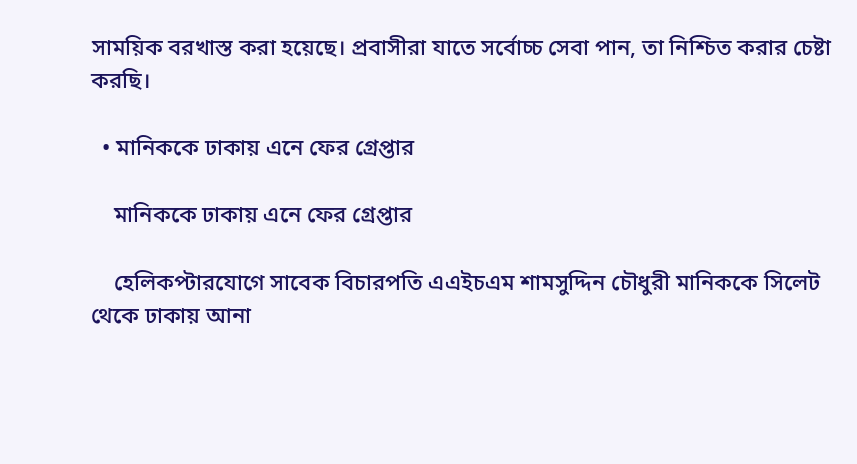সাময়িক বরখাস্ত করা হয়েছে। প্রবাসীরা যাতে সর্বোচ্চ সেবা পান, তা নিশ্চিত করার চেষ্টা করছি।

  • মানিককে ঢাকায় এনে ফের গ্রেপ্তার

    মানিককে ঢাকায় এনে ফের গ্রেপ্তার

    হেলিকপ্টারযোগে সাবেক বিচারপতি এএইচএম শামসুদ্দিন চৌধুরী মানিককে সিলেট থেকে ঢাকায় আনা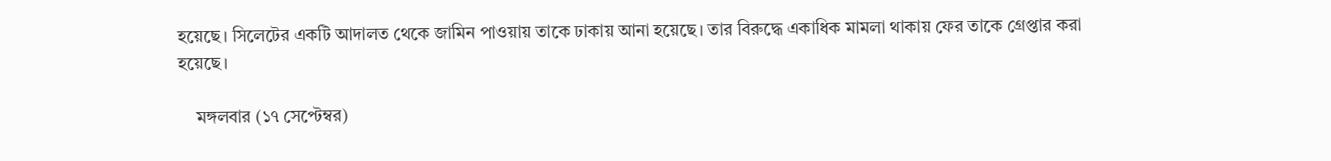হয়েছে। সিলেটের একটি আদালত থেকে জামিন পাওয়ায় তাকে ঢাকায় আনা হয়েছে। তার বিরুদ্ধে একাধিক মামলা থাকায় ফের তাকে গ্রেপ্তার করা হয়েছে।

    মঙ্গলবার (১৭ সেপ্টেম্বর)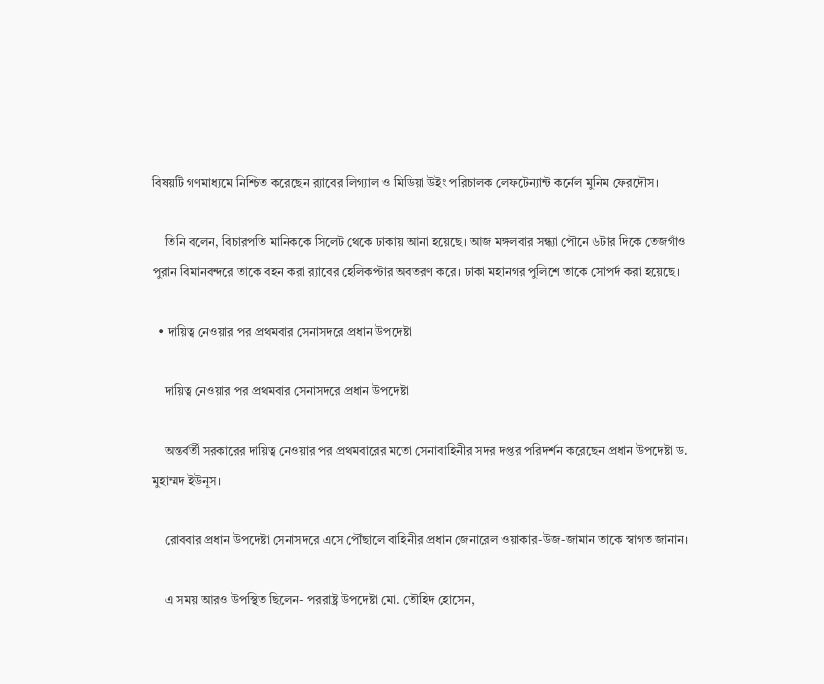বিষয়টি গণমাধ্যমে নিশ্চিত করেছেন র‍্যাবের লিগ্যাল ও মিডিয়া উইং পরিচালক লেফটেন্যান্ট কর্নেল মুনিম ফেরদৌস।

    তিনি বলেন, বিচারপতি মানিককে সিলেট থেকে ঢাকায় আনা হয়েছে। আজ মঙ্গলবার সন্ধ্যা পৌনে ৬টার দিকে তেজগাঁও পুরান বিমানবন্দরে তাকে বহন করা র‍্যাবের হেলিকপ্টার অবতরণ করে। ঢাকা মহানগর পুলিশে তাকে সোপর্দ করা হয়েছে।

  • দায়িত্ব নেওয়ার পর প্রথমবার সেনাসদরে প্রধান উপদেষ্টা

    দায়িত্ব নেওয়ার পর প্রথমবার সেনাসদরে প্রধান উপদেষ্টা

    অন্তর্বর্তী সরকারের দায়িত্ব নেওয়ার পর প্রথমবারের মতো সেনাবাহিনীর সদর দপ্তর পরিদর্শন করেছেন প্রধান উপদেষ্টা ড. মুহাম্মদ ইউনূস।

    রোববার প্রধান উপদেষ্টা সেনাসদরে এসে পৌঁছালে বাহিনীর প্রধান জেনারেল ওয়াকার-উজ-জামান তাকে স্বাগত জানান।

    এ সময় আরও উপস্থিত ছিলেন- পররাষ্ট্র উপদেষ্টা মো. তৌহিদ হোসেন,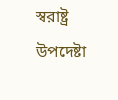স্বরাষ্ট্র উপদেষ্টা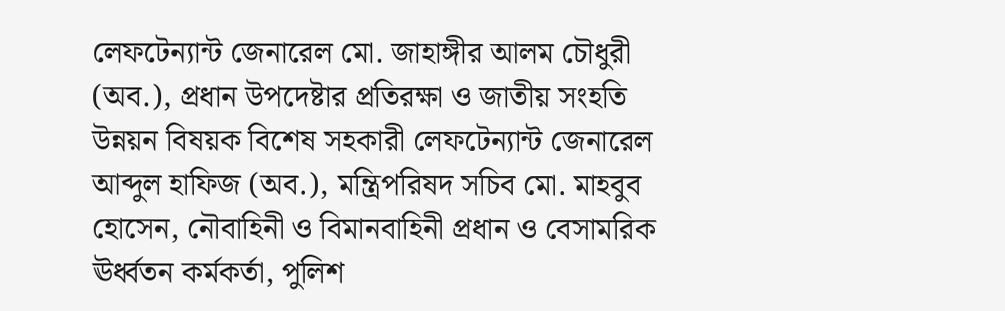লেফটেন্যান্ট জেনারেল মো. জাহাঙ্গীর আলম চৌধুরী (অব.), প্রধান উপদেষ্টার প্রতিরক্ষা ও জাতীয় সংহতি উন্নয়ন বিষয়ক বিশেষ সহকারী লেফটেন্যান্ট জেনারেল আব্দুল হাফিজ (অব.), মন্ত্রিপরিষদ সচিব মো. মাহবুব হোসেন, নৌবাহিনী ও বিমানবাহিনী প্রধান ও বেসামরিক ঊর্ধ্বতন কর্মকর্তা, পুলিশ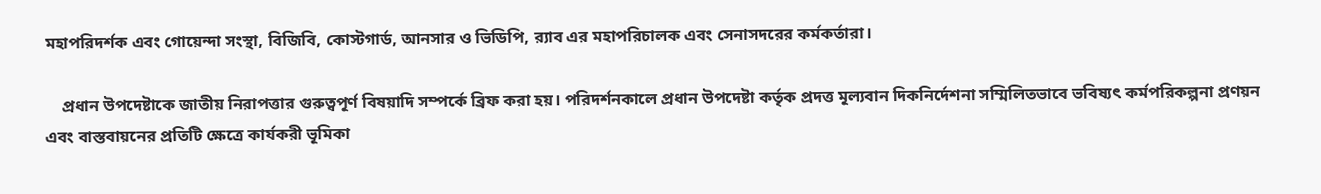মহাপরিদর্শক এবং গোয়েন্দা সংস্থা, বিজিবি, কোস্টগার্ড, আনসার ও ভিডিপি, র‍্যাব এর মহাপরিচালক এবং সেনাসদরের কর্মকর্তারা।

    প্রধান উপদেষ্টাকে জাতীয় নিরাপত্তার গুরুত্বপূর্ণ বিষয়াদি সম্পর্কে ব্রিফ করা হয়। পরিদর্শনকালে প্রধান উপদেষ্টা কর্তৃক প্রদত্ত মূল্যবান দিকনির্দেশনা সম্মিলিতভাবে ভবিষ্যৎ কর্মপরিকল্পনা প্রণয়ন এবং বাস্তবায়নের প্রতিটি ক্ষেত্রে কার্যকরী ভূমিকা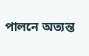পালনে অত্যন্ত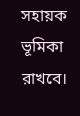সহায়ক ভূমিকা রাখবে।